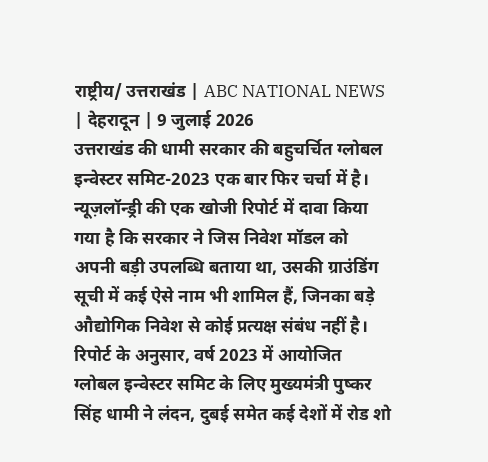राष्ट्रीय/ उत्तराखंड | ABC NATIONAL NEWS | देहरादून | 9 जुलाई 2026
उत्तराखंड की धामी सरकार की बहुचर्चित ग्लोबल इन्वेस्टर समिट-2023 एक बार फिर चर्चा में है। न्यूज़लॉन्ड्री की एक खोजी रिपोर्ट में दावा किया गया है कि सरकार ने जिस निवेश मॉडल को अपनी बड़ी उपलब्धि बताया था, उसकी ग्राउंडिंग सूची में कई ऐसे नाम भी शामिल हैं, जिनका बड़े औद्योगिक निवेश से कोई प्रत्यक्ष संबंध नहीं है। रिपोर्ट के अनुसार, वर्ष 2023 में आयोजित ग्लोबल इन्वेस्टर समिट के लिए मुख्यमंत्री पुष्कर सिंह धामी ने लंदन, दुबई समेत कई देशों में रोड शो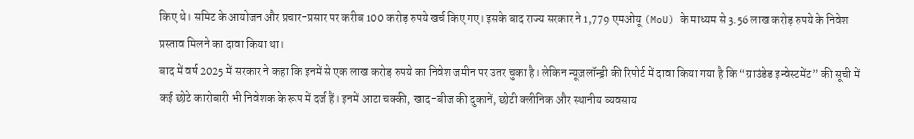किए थे। समिट के आयोजन और प्रचार-प्रसार पर करीब 100 करोड़ रुपये खर्च किए गए। इसके बाद राज्य सरकार ने 1,779 एमओयू (MoU) के माध्यम से 3.56 लाख करोड़ रुपये के निवेश प्रस्ताव मिलने का दावा किया था।
बाद में वर्ष 2025 में सरकार ने कहा कि इनमें से एक लाख करोड़ रुपये का निवेश जमीन पर उतर चुका है। लेकिन न्यूज़लॉन्ड्री की रिपोर्ट में दावा किया गया है कि “ग्राउंडेड इन्वेस्टमेंट” की सूची में कई छोटे कारोबारी भी निवेशक के रूप में दर्ज हैं। इनमें आटा चक्की, खाद-बीज की दुकानें, छोटी क्लीनिक और स्थानीय व्यवसाय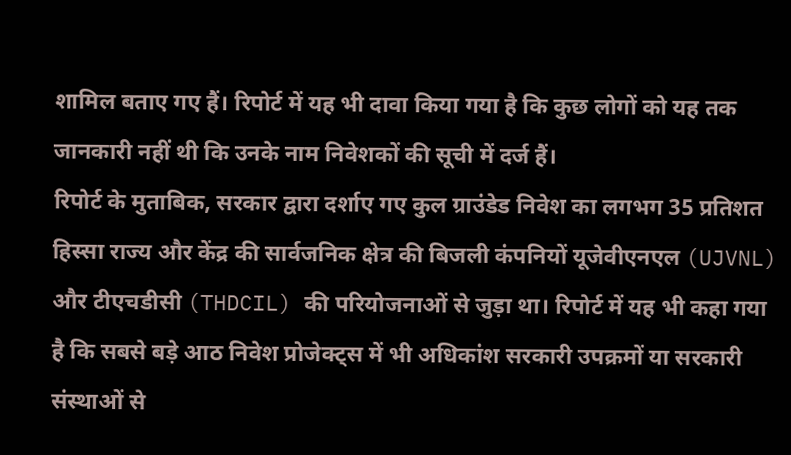शामिल बताए गए हैं। रिपोर्ट में यह भी दावा किया गया है कि कुछ लोगों को यह तक जानकारी नहीं थी कि उनके नाम निवेशकों की सूची में दर्ज हैं।
रिपोर्ट के मुताबिक, सरकार द्वारा दर्शाए गए कुल ग्राउंडेड निवेश का लगभग 35 प्रतिशत हिस्सा राज्य और केंद्र की सार्वजनिक क्षेत्र की बिजली कंपनियों यूजेवीएनएल (UJVNL) और टीएचडीसी (THDCIL) की परियोजनाओं से जुड़ा था। रिपोर्ट में यह भी कहा गया है कि सबसे बड़े आठ निवेश प्रोजेक्ट्स में भी अधिकांश सरकारी उपक्रमों या सरकारी संस्थाओं से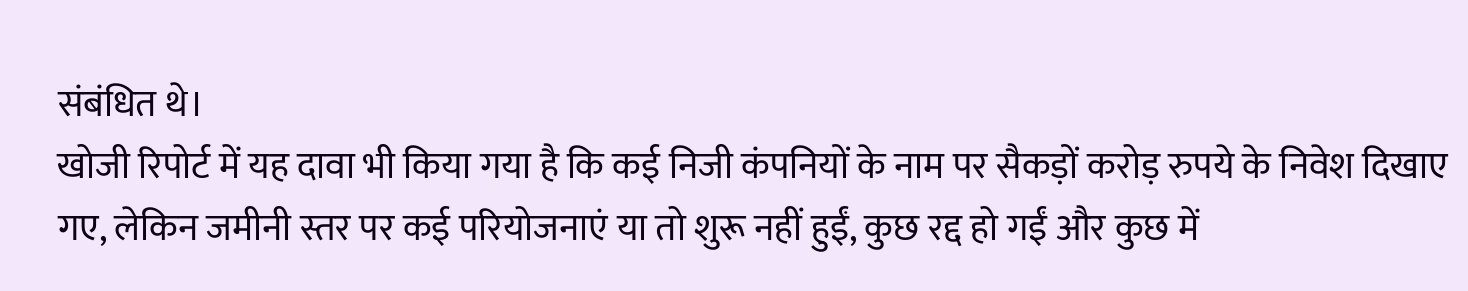संबंधित थे।
खोजी रिपोर्ट में यह दावा भी किया गया है कि कई निजी कंपनियों के नाम पर सैकड़ों करोड़ रुपये के निवेश दिखाए गए, लेकिन जमीनी स्तर पर कई परियोजनाएं या तो शुरू नहीं हुईं, कुछ रद्द हो गईं और कुछ में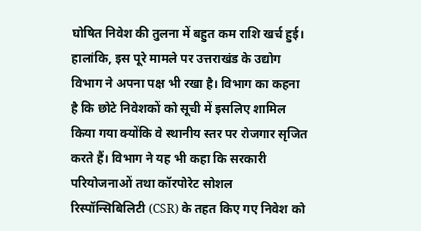घोषित निवेश की तुलना में बहुत कम राशि खर्च हुई।
हालांकि, इस पूरे मामले पर उत्तराखंड के उद्योग विभाग ने अपना पक्ष भी रखा है। विभाग का कहना है कि छोटे निवेशकों को सूची में इसलिए शामिल किया गया क्योंकि वे स्थानीय स्तर पर रोजगार सृजित करते हैं। विभाग ने यह भी कहा कि सरकारी परियोजनाओं तथा कॉरपोरेट सोशल रिस्पॉन्सिबिलिटी (CSR) के तहत किए गए निवेश को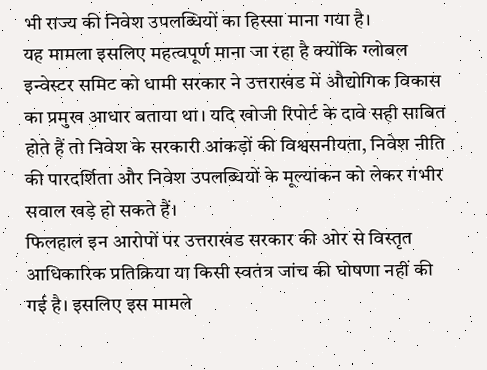भी राज्य की निवेश उपलब्धियों का हिस्सा माना गया है।
यह मामला इसलिए महत्वपूर्ण माना जा रहा है क्योंकि ग्लोबल इन्वेस्टर समिट को धामी सरकार ने उत्तराखंड में औद्योगिक विकास का प्रमुख आधार बताया था। यदि खोजी रिपोर्ट के दावे सही साबित होते हैं तो निवेश के सरकारी आंकड़ों की विश्वसनीयता, निवेश नीति की पारदर्शिता और निवेश उपलब्धियों के मूल्यांकन को लेकर गंभीर सवाल खड़े हो सकते हैं।
फिलहाल इन आरोपों पर उत्तराखंड सरकार की ओर से विस्तृत आधिकारिक प्रतिक्रिया या किसी स्वतंत्र जांच की घोषणा नहीं की गई है। इसलिए इस मामले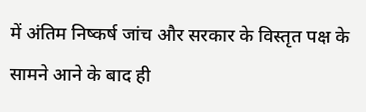में अंतिम निष्कर्ष जांच और सरकार के विस्तृत पक्ष के सामने आने के बाद ही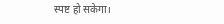स्पष्ट हो सकेगा।